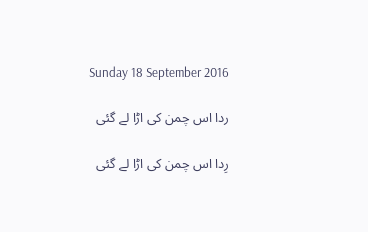Sunday 18 September 2016

ردا اس چمن کی اڑا لے گئی

رِدا اس چمن کی اڑا لے گئی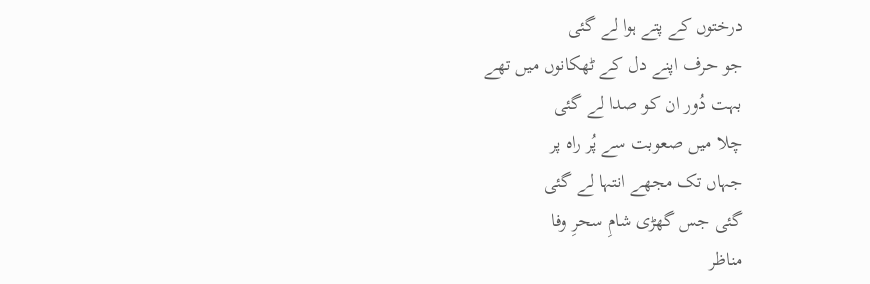درختوں کے پتے ہوا لے گئی
جو حرف اپنے دل کے ٹھکانوں میں تھے
بہت دُور ان کو صدا لے گئی
چلا میں صعوبت سے پُر راہ پر
جہاں تک مجھے انتہا لے گئی
گئی جس گھڑی شامِ سحرِ وفا
مناظر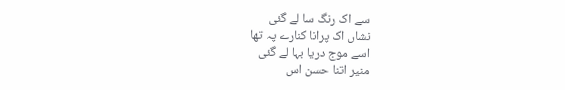سے اک رنگ سا لے گئی
نشاں اک پرانا کنارے پہ تھا
اسے موج دریا بہا لے گئی
منیر اتنا حسن اس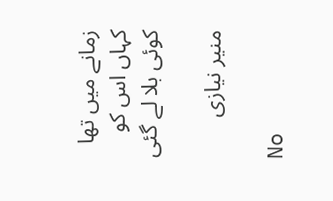زمانے میں تھا
کہاں اس کو کوئی بلا لے گئی

منیر نیازی

No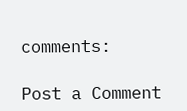comments:

Post a Comment